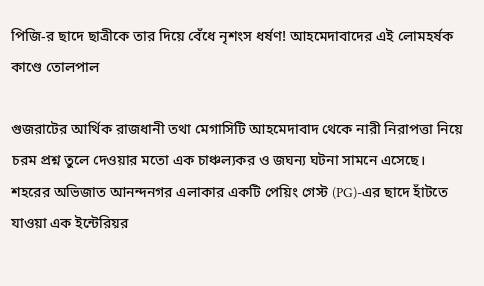পিজি-র ছাদে ছাত্রীকে তার দিয়ে বেঁধে নৃশংস ধর্ষণ! আহমেদাবাদের এই লোমহর্ষক কাণ্ডে তোলপাল

গুজরাটের আর্থিক রাজধানী তথা মেগাসিটি আহমেদাবাদ থেকে নারী নিরাপত্তা নিয়ে চরম প্রশ্ন তুলে দেওয়ার মতো এক চাঞ্চল্যকর ও জঘন্য ঘটনা সামনে এসেছে। শহরের অভিজাত আনন্দনগর এলাকার একটি পেয়িং গেস্ট (PG)-এর ছাদে হাঁটতে যাওয়া এক ইন্টেরিয়র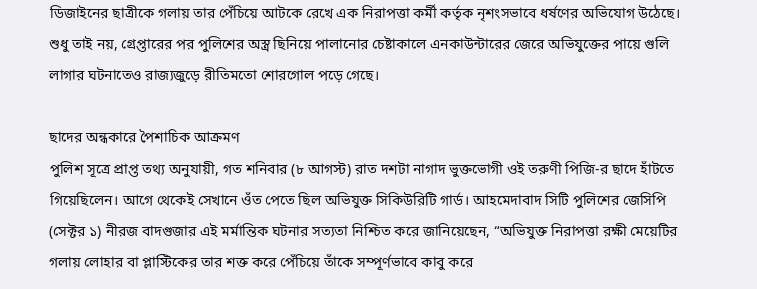ডিজাইনের ছাত্রীকে গলায় তার পেঁচিয়ে আটকে রেখে এক নিরাপত্তা কর্মী কর্তৃক নৃশংসভাবে ধর্ষণের অভিযোগ উঠেছে। শুধু তাই নয়, গ্রেপ্তারের পর পুলিশের অস্ত্র ছিনিয়ে পালানোর চেষ্টাকালে এনকাউন্টারের জেরে অভিযুক্তের পায়ে গুলি লাগার ঘটনাতেও রাজ্যজুড়ে রীতিমতো শোরগোল পড়ে গেছে।

ছাদের অন্ধকারে পৈশাচিক আক্রমণ
পুলিশ সূত্রে প্রাপ্ত তথ্য অনুযায়ী, গত শনিবার (৮ আগস্ট) রাত দশটা নাগাদ ভুক্তভোগী ওই তরুণী পিজি-র ছাদে হাঁটতে গিয়েছিলেন। আগে থেকেই সেখানে ওঁত পেতে ছিল অভিযুক্ত সিকিউরিটি গার্ড। আহমেদাবাদ সিটি পুলিশের জেসিপি (সেক্টর ১) নীরজ বাদগুজার এই মর্মান্তিক ঘটনার সত্যতা নিশ্চিত করে জানিয়েছেন, “অভিযুক্ত নিরাপত্তা রক্ষী মেয়েটির গলায় লোহার বা প্লাস্টিকের তার শক্ত করে পেঁচিয়ে তাঁকে সম্পূর্ণভাবে কাবু করে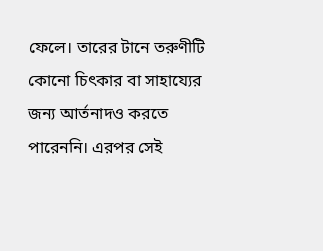ফেলে। তারের টানে তরুণীটি কোনো চিৎকার বা সাহায্যের জন্য আর্তনাদও করতে পারেননি। এরপর সেই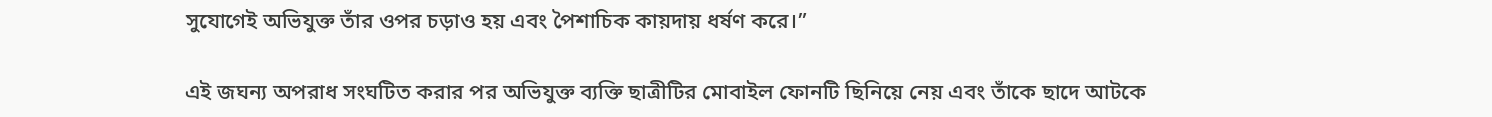সুযোগেই অভিযুক্ত তাঁর ওপর চড়াও হয় এবং পৈশাচিক কায়দায় ধর্ষণ করে।”

এই জঘন্য অপরাধ সংঘটিত করার পর অভিযুক্ত ব্যক্তি ছাত্রীটির মোবাইল ফোনটি ছিনিয়ে নেয় এবং তাঁকে ছাদে আটকে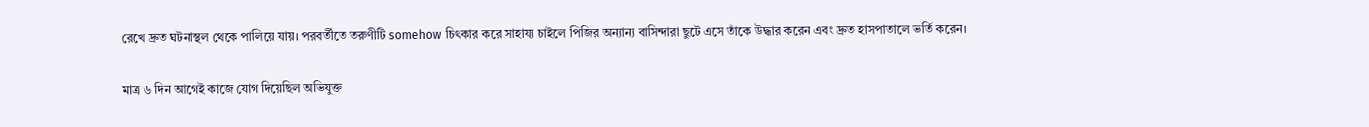রেখে দ্রুত ঘটনাস্থল থেকে পালিয়ে যায়। পরবর্তীতে তরুণীটি somehow চিৎকার করে সাহায্য চাইলে পিজির অন্যান্য বাসিন্দারা ছুটে এসে তাঁকে উদ্ধার করেন এবং দ্রুত হাসপাতালে ভর্তি করেন।

মাত্র ৬ দিন আগেই কাজে যোগ দিয়েছিল অভিযুক্ত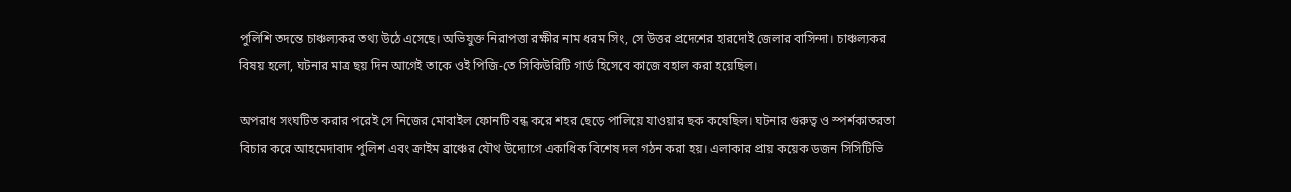পুলিশি তদন্তে চাঞ্চল্যকর তথ্য উঠে এসেছে। অভিযুক্ত নিরাপত্তা রক্ষীর নাম ধরম সিং, সে উত্তর প্রদেশের হারদোই জেলার বাসিন্দা। চাঞ্চল্যকর বিষয় হলো, ঘটনার মাত্র ছয় দিন আগেই তাকে ওই পিজি-তে সিকিউরিটি গার্ড হিসেবে কাজে বহাল করা হয়েছিল।

অপরাধ সংঘটিত করার পরেই সে নিজের মোবাইল ফোনটি বন্ধ করে শহর ছেড়ে পালিয়ে যাওয়ার ছক কষেছিল। ঘটনার গুরুত্ব ও স্পর্শকাতরতা বিচার করে আহমেদাবাদ পুলিশ এবং ক্রাইম ব্রাঞ্চের যৌথ উদ্যোগে একাধিক বিশেষ দল গঠন করা হয়। এলাকার প্রায় কয়েক ডজন সিসিটিভি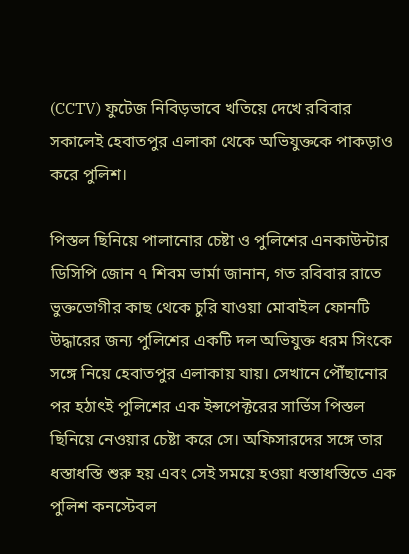(CCTV) ফুটেজ নিবিড়ভাবে খতিয়ে দেখে রবিবার সকালেই হেবাতপুর এলাকা থেকে অভিযুক্তকে পাকড়াও করে পুলিশ।

পিস্তল ছিনিয়ে পালানোর চেষ্টা ও পুলিশের এনকাউন্টার
ডিসিপি জোন ৭ শিবম ভার্মা জানান, গত রবিবার রাতে ভুক্তভোগীর কাছ থেকে চুরি যাওয়া মোবাইল ফোনটি উদ্ধারের জন্য পুলিশের একটি দল অভিযুক্ত ধরম সিংকে সঙ্গে নিয়ে হেবাতপুর এলাকায় যায়। সেখানে পৌঁছানোর পর হঠাৎই পুলিশের এক ইন্সপেক্টরের সার্ভিস পিস্তল ছিনিয়ে নেওয়ার চেষ্টা করে সে। অফিসারদের সঙ্গে তার ধস্তাধস্তি শুরু হয় এবং সেই সময়ে হওয়া ধস্তাধস্তিতে এক পুলিশ কনস্টেবল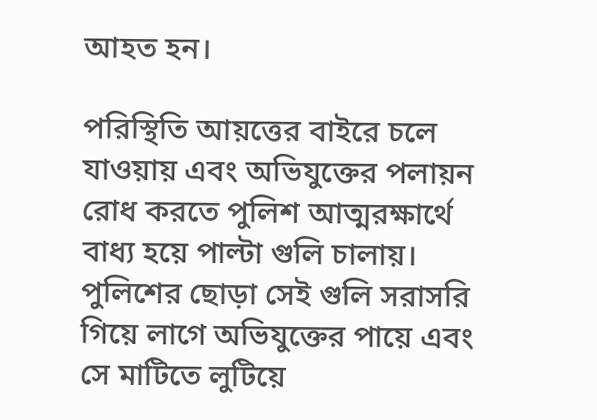আহত হন।

পরিস্থিতি আয়ত্তের বাইরে চলে যাওয়ায় এবং অভিযুক্তের পলায়ন রোধ করতে পুলিশ আত্মরক্ষার্থে বাধ্য হয়ে পাল্টা গুলি চালায়। পুলিশের ছোড়া সেই গুলি সরাসরি গিয়ে লাগে অভিযুক্তের পায়ে এবং সে মাটিতে লুটিয়ে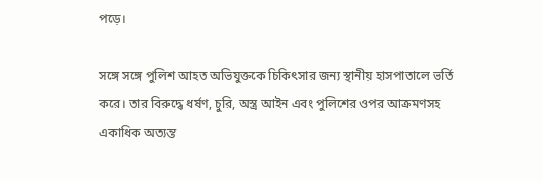পড়ে।

সঙ্গে সঙ্গে পুলিশ আহত অভিযুক্তকে চিকিৎসার জন্য স্থানীয় হাসপাতালে ভর্তি করে। তার বিরুদ্ধে ধর্ষণ, চুরি, অস্ত্র আইন এবং পুলিশের ওপর আক্রমণসহ একাধিক অত্যন্ত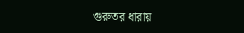গুরুতর ধারায়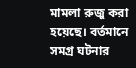মামলা রুজু করা হয়েছে। বর্তমানে সমগ্র ঘটনার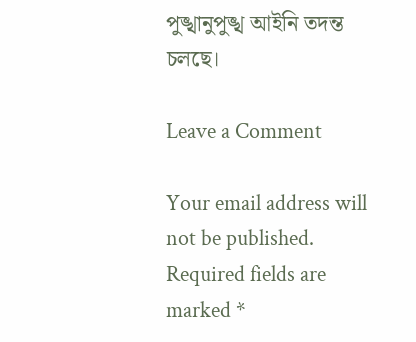পুঙ্খানুপুঙ্খ আইনি তদন্ত চলছে।

Leave a Comment

Your email address will not be published. Required fields are marked *